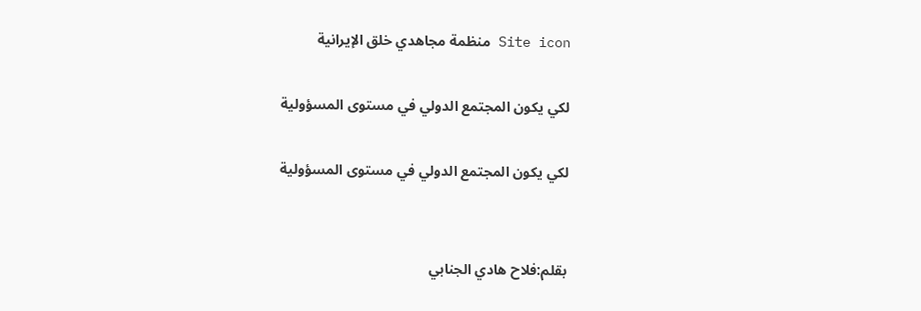Site icon منظمة مجاهدي خلق الإيرانية

لکي يکون المجتمع الدولي في مستوی المسؤولية

لکي يکون المجتمع الدولي في مستوی المسؤولية


بقلم:فلاح هادي الجنابي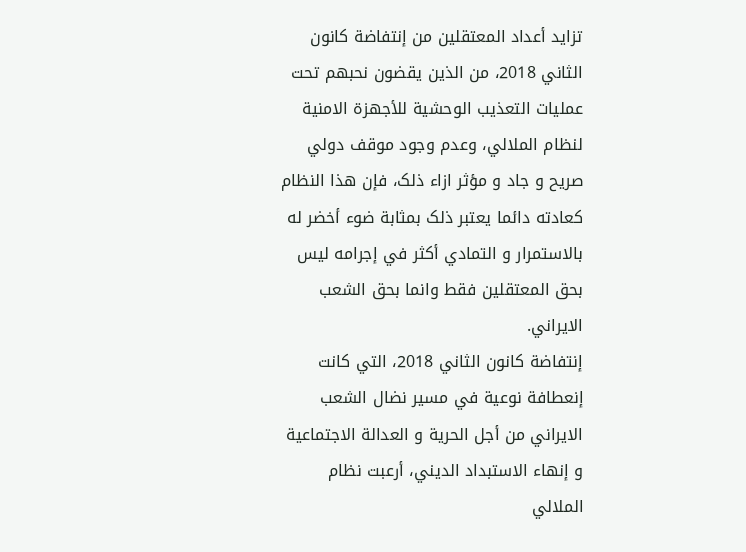تزايد أعداد المعتقلين من إنتفاضة کانون الثاني 2018، من الذين يقضون نحبهم تحت عمليات التعذيب الوحشية للأجهزة الامنية لنظام الملالي، وعدم وجود موقف دولي صريح و جاد و مؤثر ازاء ذلک، فإن هذا النظام کعادته دائما يعتبر ذلک بمثابة ضوء أخضر له بالاستمرار و التمادي أکثر في إجرامه ليس بحق المعتقلين فقط وانما بحق الشعب الايراني.
إنتفاضة کانون الثاني 2018، التي کانت إنعطافة نوعية في مسير نضال الشعب الايراني من أجل الحرية و العدالة الاجتماعية و إنهاء الاستبداد الديني، أرعبت نظام الملالي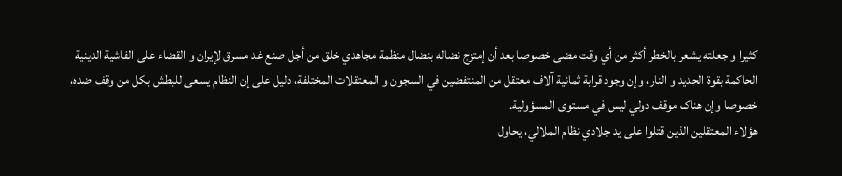کثيرا و جعلته يشعر بالخطر أکثر من أي وقت مضی خصوصا بعد أن إمتزج نضاله بنضال منظمة مجاهدي خلق من أجل صنع غد مسرق لإيران و القضاء علی الفاشية الدينية الحاکمة بقوة الحديد و النار، وإن وجود قرابة ثمانية آلاف معتقل من المنتفضين في السجون و المعتقلات المختلفة، دليل علی إن النظام يسعی للبطش بکل من وقف ضده، خصوصا وإن هناک موقف دولي ليس في مستوی المسؤولية.
هؤلاء المعتقلين الذين قتلوا علی يد جلادي نظام الملالي، يحاول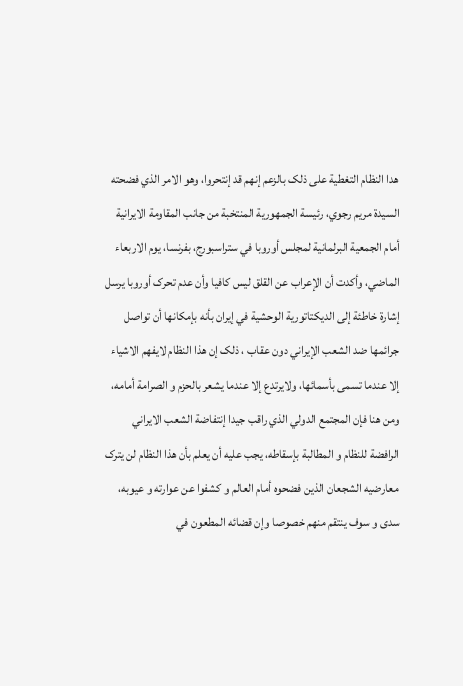هدا النظام التغطية علی ذلک بالزعم إنهم قد إنتحروا، وهو الامر الذي فضحته السيدة مريم رجوي، رئيسة الجمهورية المنتخبة من جانب المقاومة الايرانية أمام الجمعية البرلمانية لمجلس أوروبا في ستراسبورج، بفرنسا، يوم الاربعاء الماضي، وأکدت أن الإعراب عن القلق ليس کافيا وأن عدم تحرک أوروبا يرسل إشارة خاطئة إلی الديکتاتورية الوحشية في إيران بأنه بإمکانها أن تواصل جرائمها ضد الشعب الإيراني دون عقاب ، ذلک إن هذا النظام لايفهم الاشياء إلا عندما تسمی بأسمائها، ولايرتدع إلا عندما يشعر بالحزم و الصرامة أمامه، ومن هنا فإن المجتمع الدولي الذي راقب جيدا إنتفاضة الشعب الايراني الرافضة للنظام و المطالبة بإسقاطه، يجب عليه أن يعلم بأن هذا النظام لن يترک معارضيه الشجعان الذين فضحوه أمام العالم و کشفوا عن عوارته و عيوبه، سدی و سوف ينتقم منهم خصوصا وإن قضائه المطعون في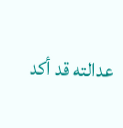عدالته قد أکد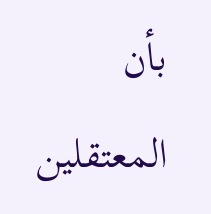بأن المعتقلين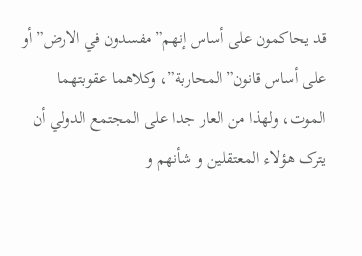قد يحاکمون علی أساس إنهم”مفسدون في الارض” أو علی أساس قانون”المحاربة”، وکلاهما عقوبتهما الموت، ولهذا من العار جدا علی المجتمع الدولي أن يترک هؤلاء المعتقلين و شأنهم و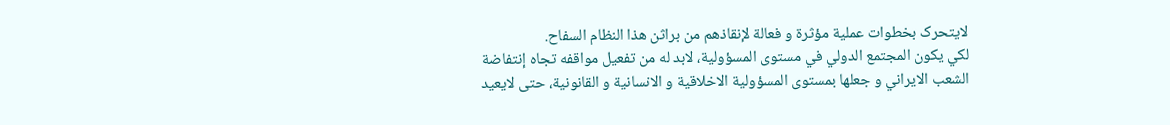لايتحرک بخطوات عملية مؤثرة و فعالة لإنقاذهم من براثن هذا النظام السفاح.
لکي يکون المجتمع الدولي في مستوی المسؤولية، لابد له من تفعيل مواقفه تجاه إنتفاضة الشعب الايراني و جعلها بمستوی المسؤولية الاخلاقية و الانسانية و القانونية، حتی لايعيد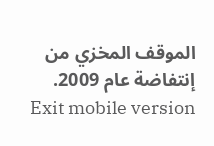الموقف المخزي من إنتفاضة عام 2009.
Exit mobile version